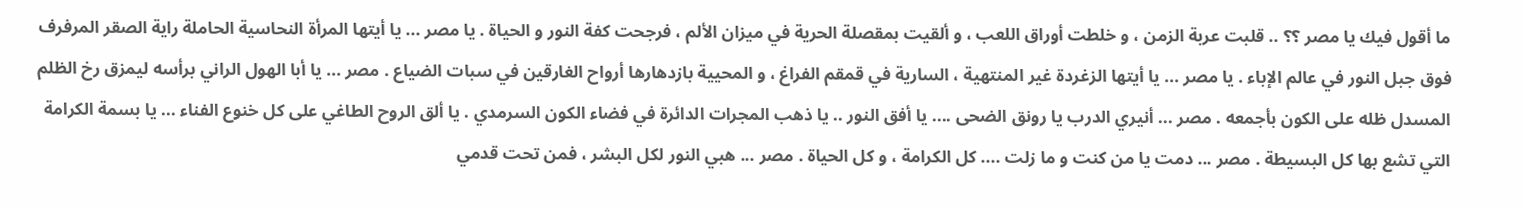ما أقول فيك يا مصر ؟؟ .. قلبت عربة الزمن ، و خلطت أوراق اللعب ، و ألقيت بمقصلة الحرية في ميزان الألم ، فرجحت كفة النور و الحياة . يا مصر ... يا أيتها المرأة النحاسية الحاملة راية الصقر المرفرف فوق جبل النور في عالم الإباء . يا مصر ... يا أيتها الزغردة غير المنتهية ، السارية في قمقم الفراغ ، و المحيية بازدهارها أرواح الغارقين في سبات الضياع . مصر ... يا أبا الهول الراني برأسه ليمزق رخ الظلم المسدل ظله على الكون بأجمعه . مصر ... أنيري الدرب يا رونق الضحى .... يا أفق النور .. يا ذهب المجرات الدائرة في فضاء الكون السرمدي . يا ألق الروح الطاغي على كل خنوع الفناء ... يا بسمة الكرامة التي تشع بها كل البسيطة . مصر ... دمت يا من كنت و ما زلت .... كل الكرامة ، و كل الحياة . مصر ... هبي النور لكل البشر ، فمن تحت قدمي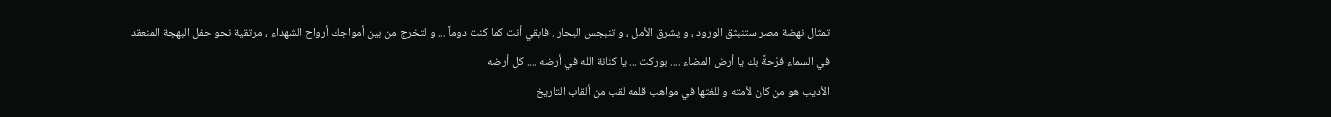تمثال نهضة مصر ستنبثق الورود ، و يشرق الأمل ، و تنبجس البحار . فابقي أنت كما كنت دوماً ... و لتخرج من بين أمواجك أرواح الشهداء ، مرتقية نحو حفل البهجة المنعقد في السماء فرْحةً بك يا أرض المضاء .... بوركت ... يا كنانة الله في أرضه .... كل أرضه
الأديب هو من كان لأمته و للغتها في مواهب قلمه لقب من ألقاب التاريخ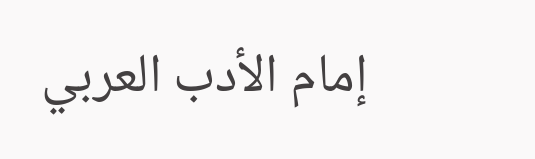إمام الأدب العربي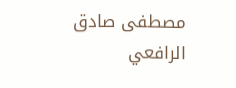مصطفى صادق الرافعي